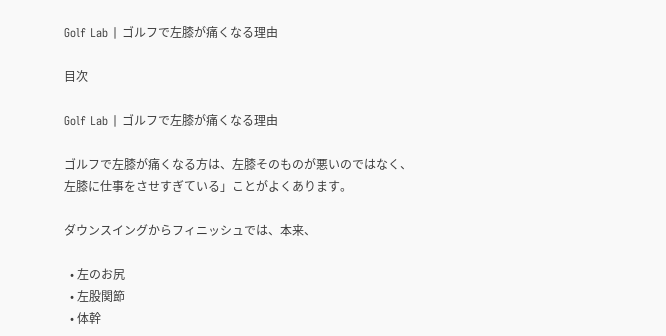Golf Lab | ゴルフで左膝が痛くなる理由

目次

Golf Lab | ゴルフで左膝が痛くなる理由

ゴルフで左膝が痛くなる方は、左膝そのものが悪いのではなく、
左膝に仕事をさせすぎている」ことがよくあります。

ダウンスイングからフィニッシュでは、本来、

  • 左のお尻
  • 左股関節
  • 体幹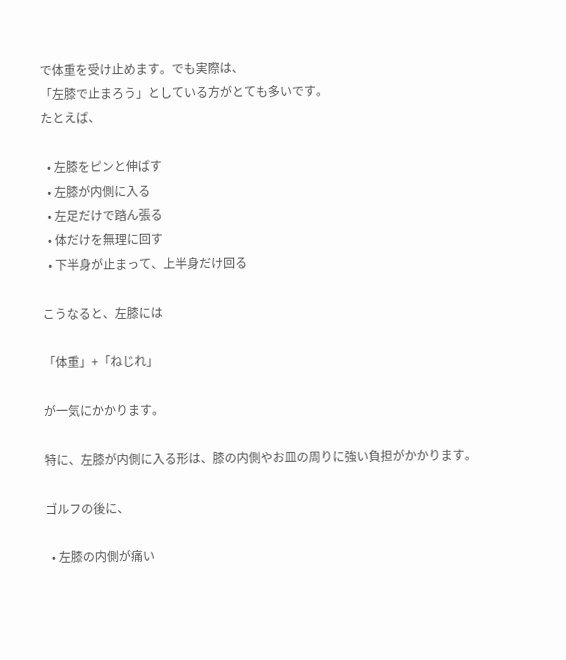で体重を受け止めます。でも実際は、
「左膝で止まろう」としている方がとても多いです。
たとえば、

  • 左膝をピンと伸ばす
  • 左膝が内側に入る
  • 左足だけで踏ん張る
  • 体だけを無理に回す
  • 下半身が止まって、上半身だけ回る

こうなると、左膝には

「体重」+「ねじれ」

が一気にかかります。

特に、左膝が内側に入る形は、膝の内側やお皿の周りに強い負担がかかります。

ゴルフの後に、

  • 左膝の内側が痛い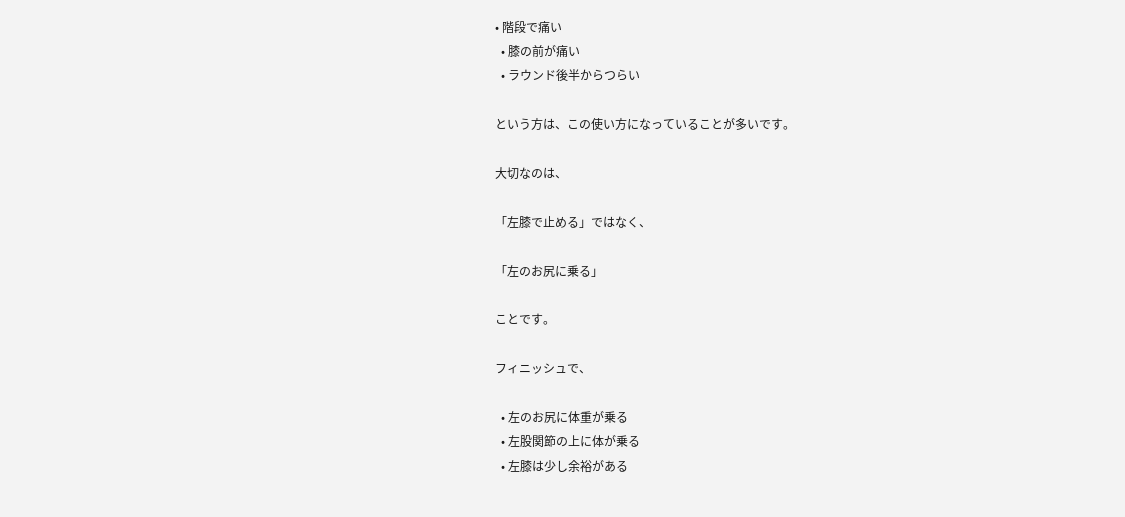• 階段で痛い
  • 膝の前が痛い
  • ラウンド後半からつらい

という方は、この使い方になっていることが多いです。

大切なのは、

「左膝で止める」ではなく、

「左のお尻に乗る」

ことです。

フィニッシュで、

  • 左のお尻に体重が乗る
  • 左股関節の上に体が乗る
  • 左膝は少し余裕がある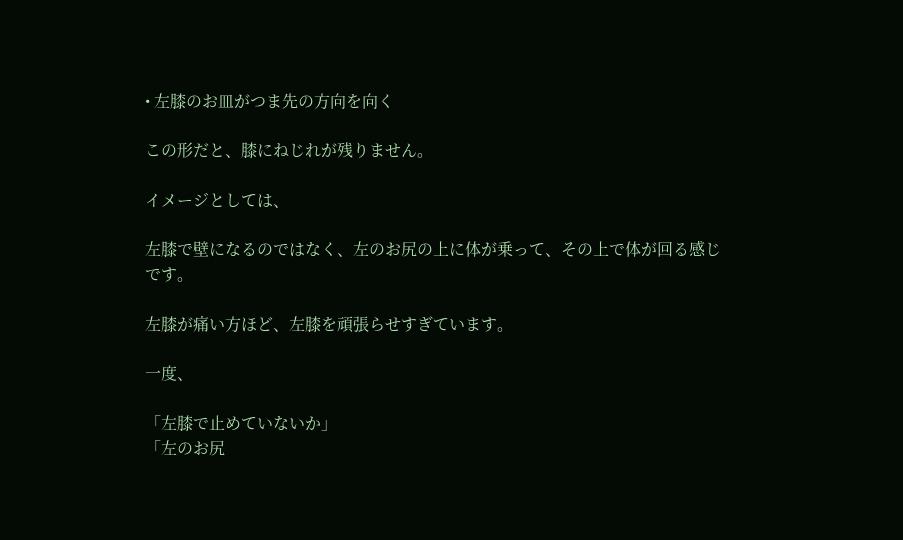• 左膝のお皿がつま先の方向を向く

この形だと、膝にねじれが残りません。

イメージとしては、

左膝で壁になるのではなく、左のお尻の上に体が乗って、その上で体が回る感じです。

左膝が痛い方ほど、左膝を頑張らせすぎています。

一度、

「左膝で止めていないか」
「左のお尻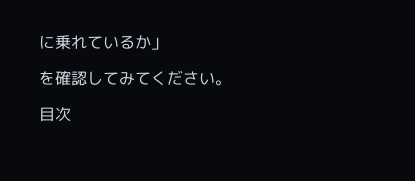に乗れているか」

を確認してみてください。

目次